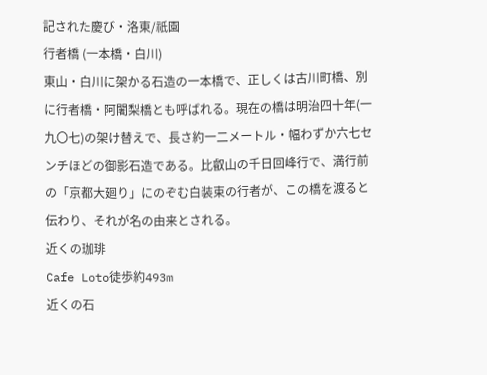記された慶び・洛東/祇園
行者橋 (一本橋・白川)
東山・白川に架かる石造の一本橋で、正しくは古川町橋、別に行者橋・阿闍梨橋とも呼ばれる。現在の橋は明治四十年(一九〇七)の架け替えで、長さ約一二メートル・幅わずか六七センチほどの御影石造である。比叡山の千日回峰行で、満行前の「京都大廻り」にのぞむ白装束の行者が、この橋を渡ると伝わり、それが名の由来とされる。
近くの珈琲
Cafe Loto徒歩約493m
近くの石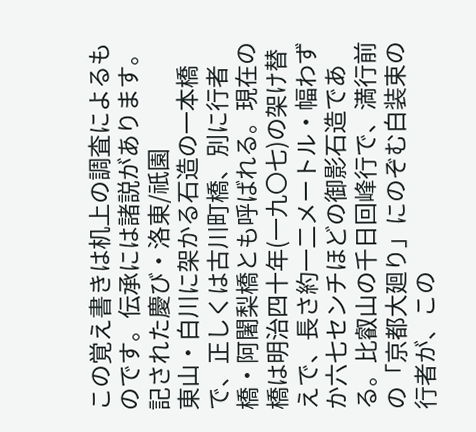この覚え書きは机上の調査によるものです。伝承には諸説があります。
記された慶び・洛東/祇園
東山・白川に架かる石造の一本橋で、正しくは古川町橋、別に行者橋・阿闍梨橋とも呼ばれる。現在の橋は明治四十年(一九〇七)の架け替えで、長さ約一二メートル・幅わずか六七センチほどの御影石造である。比叡山の千日回峰行で、満行前の「京都大廻り」にのぞむ白装束の行者が、この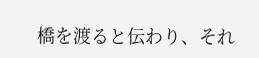橋を渡ると伝わり、それ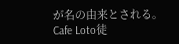が名の由来とされる。
Cafe Loto徒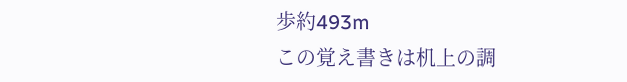歩約493m
この覚え書きは机上の調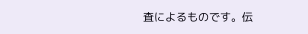査によるものです。伝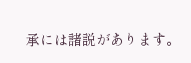承には諸説があります。